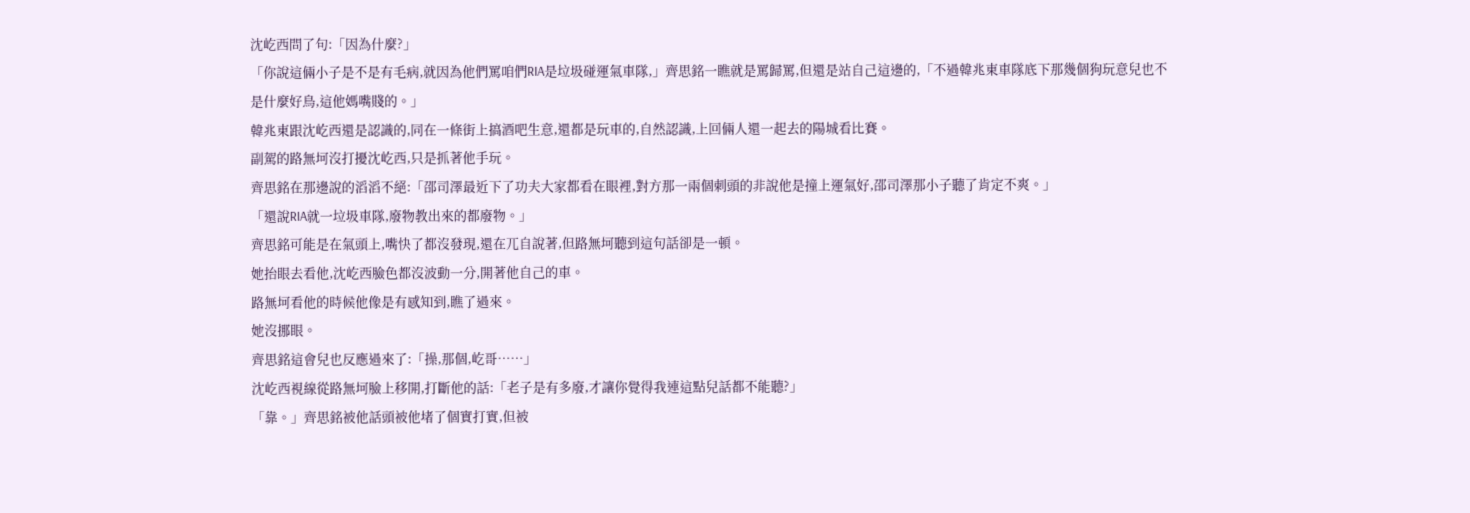沈屹西問了句:「因為什麼?」
「你說這倆小子是不是有毛病,就因為他們罵咱們RIA是垃圾碰運氣車隊,」齊思銘一瞧就是罵歸罵,但還是站自己這邊的,「不過韓兆東車隊底下那幾個狗玩意兒也不是什麼好鳥,這他媽嘴賤的。」
韓兆東跟沈屹西還是認識的,同在一條街上搞酒吧生意,還都是玩車的,自然認識,上回倆人還一起去的陽城看比賽。
副駕的路無坷沒打擾沈屹西,只是抓著他手玩。
齊思銘在那邊說的滔滔不絕:「邵司澤最近下了功夫大家都看在眼裡,對方那一兩個刺頭的非說他是撞上運氣好,邵司澤那小子聽了肯定不爽。」
「還說RIA就一垃圾車隊,廢物教出來的都廢物。」
齊思銘可能是在氣頭上,嘴快了都沒發現,還在兀自說著,但路無坷聽到這句話卻是一頓。
她抬眼去看他,沈屹西臉色都沒波動一分,開著他自己的車。
路無坷看他的時候他像是有感知到,瞧了過來。
她沒挪眼。
齊思銘這會兒也反應過來了:「操,那個,屹哥……」
沈屹西視線從路無坷臉上移開,打斷他的話:「老子是有多廢,才讓你覺得我連這點兒話都不能聽?」
「靠。」齊思銘被他話頭被他堵了個實打實,但被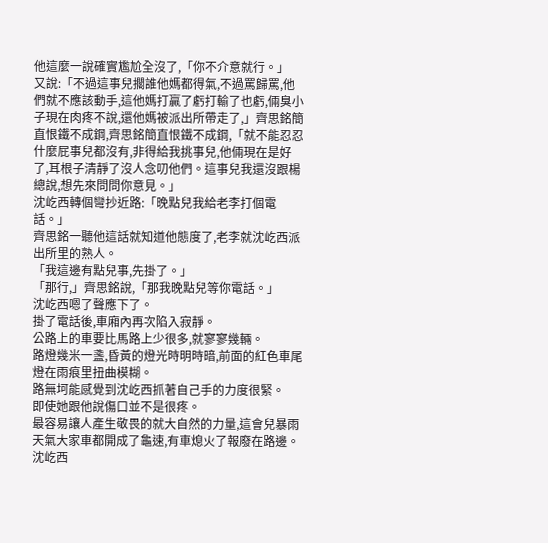他這麼一說確實尷尬全沒了,「你不介意就行。」
又說:「不過這事兒擱誰他媽都得氣,不過罵歸罵,他們就不應該動手,這他媽打贏了虧打輸了也虧,倆臭小子現在肉疼不說,還他媽被派出所帶走了,」齊思銘簡直恨鐵不成鋼,齊思銘簡直恨鐵不成鋼,「就不能忍忍什麼屁事兒都沒有,非得給我挑事兒,他倆現在是好了,耳根子清靜了沒人念叨他們。這事兒我還沒跟楊總說,想先來問問你意見。」
沈屹西轉個彎抄近路:「晚點兒我給老李打個電話。」
齊思銘一聽他這話就知道他態度了,老李就沈屹西派出所里的熟人。
「我這邊有點兒事,先掛了。」
「那行,」齊思銘說,「那我晚點兒等你電話。」
沈屹西嗯了聲應下了。
掛了電話後,車廂內再次陷入寂靜。
公路上的車要比馬路上少很多,就寥寥幾輛。
路燈幾米一盞,昏黃的燈光時明時暗,前面的紅色車尾燈在雨痕里扭曲模糊。
路無坷能感覺到沈屹西抓著自己手的力度很緊。
即使她跟他說傷口並不是很疼。
最容易讓人產生敬畏的就大自然的力量,這會兒暴雨天氣大家車都開成了龜速,有車熄火了報廢在路邊。
沈屹西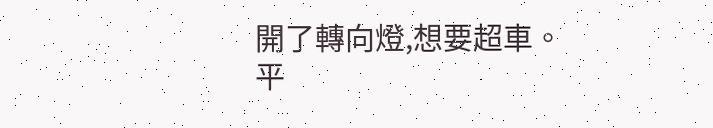開了轉向燈,想要超車。
平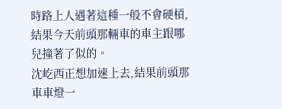時路上人遇著這種一般不會硬槓,結果今天前頭那輛車的車主跟哪兒撞著了似的。
沈屹西正想加速上去,結果前頭那車車燈一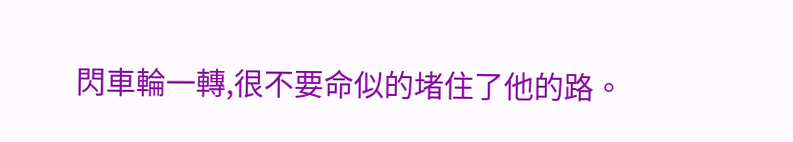閃車輪一轉,很不要命似的堵住了他的路。